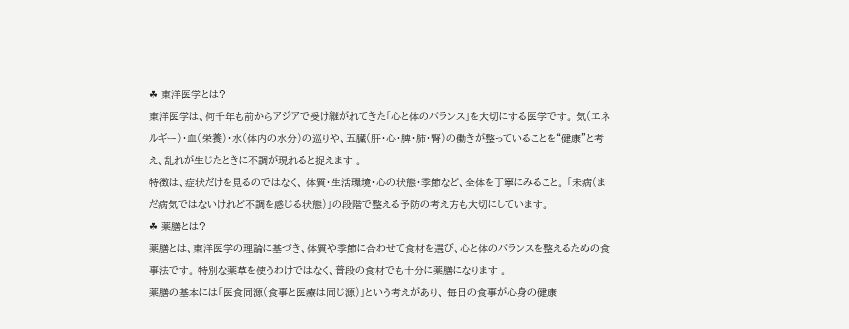☘ 東洋医学とは?
東洋医学は、何千年も前からアジアで受け継がれてきた「心と体のバランス」を大切にする医学です。 気(エネルギー)・血(栄養)・水(体内の水分)の巡りや、五臓(肝・心・脾・肺・腎)の働きが整っていることを“健康”と考え、乱れが生じたときに不調が現れると捉えます 。
特徴は、症状だけを見るのではなく、 体質・生活環境・心の状態・季節など、全体を丁寧にみること。 「未病(まだ病気ではないけれど不調を感じる状態)」の段階で整える予防の考え方も大切にしています。
☘ 薬膳とは?
薬膳とは、東洋医学の理論に基づき、体質や季節に合わせて食材を選び、心と体のバランスを整えるための食事法です。 特別な薬草を使うわけではなく、普段の食材でも十分に薬膳になります 。
薬膳の基本には「医食同源(食事と医療は同じ源)」という考えがあり、 毎日の食事が心身の健康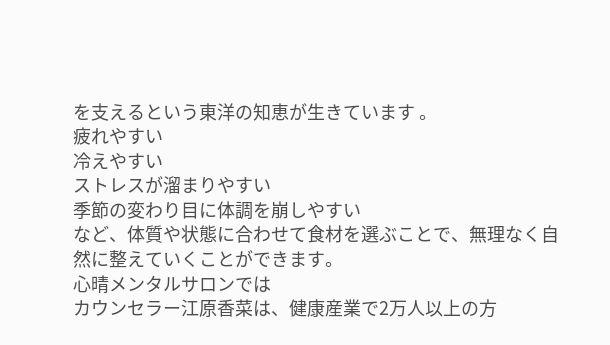を支えるという東洋の知恵が生きています 。
疲れやすい
冷えやすい
ストレスが溜まりやすい
季節の変わり目に体調を崩しやすい
など、体質や状態に合わせて食材を選ぶことで、無理なく自然に整えていくことができます。
心晴メンタルサロンでは
カウンセラー江原香菜は、健康産業で2万人以上の方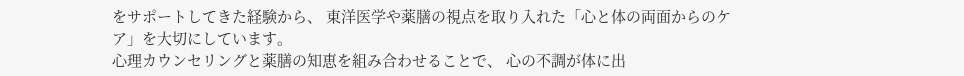をサポートしてきた経験から、 東洋医学や薬膳の視点を取り入れた「心と体の両面からのケア」を大切にしています。
心理カウンセリングと薬膳の知恵を組み合わせることで、 心の不調が体に出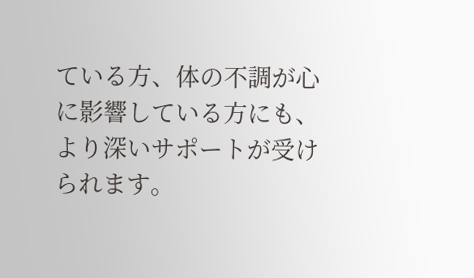ている方、体の不調が心に影響している方にも、より深いサポートが受けられます。